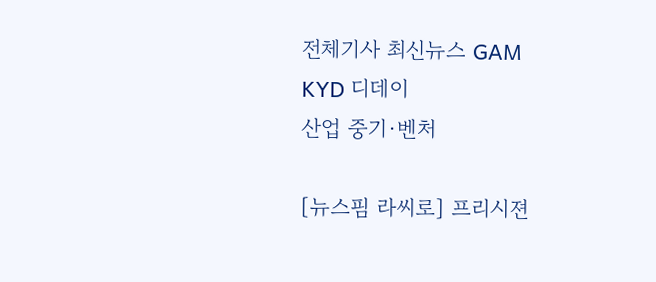전체기사 최신뉴스 GAM
KYD 디데이
산업 중기·벤처

[뉴스핌 라씨로] 프리시젼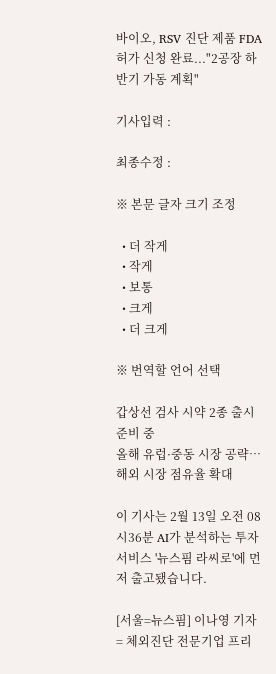바이오, RSV 진단 제품 FDA 허가 신청 완료..."2공장 하반기 가동 계획"

기사입력 :

최종수정 :

※ 본문 글자 크기 조정

  • 더 작게
  • 작게
  • 보통
  • 크게
  • 더 크게

※ 번역할 언어 선택

갑상선 검사 시약 2종 출시 준비 중
올해 유럽·중동 시장 공략…해외 시장 점유율 확대

이 기사는 2월 13일 오전 08시36분 AI가 분석하는 투자서비스 '뉴스핌 라씨로'에 먼저 출고됐습니다.

[서울=뉴스핌] 이나영 기자= 체외진단 전문기업 프리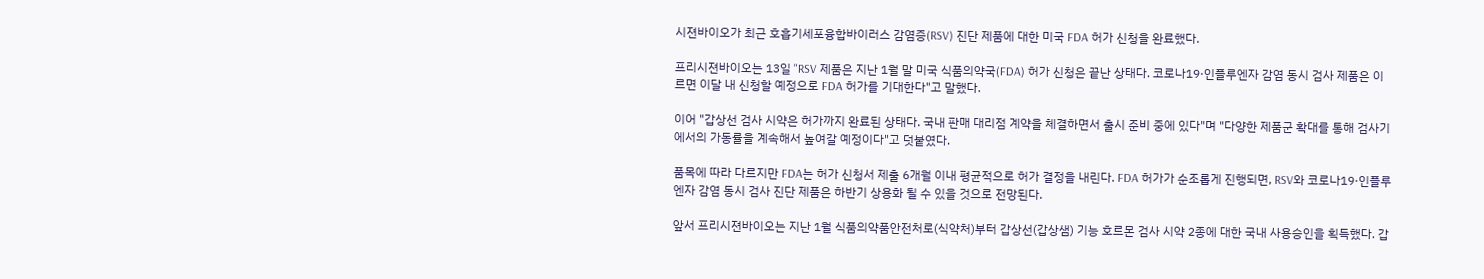시젼바이오가 최근 호흡기세포융합바이러스 감염증(RSV) 진단 제품에 대한 미국 FDA 허가 신청을 완료했다.

프리시젼바이오는 13일 "RSV 제품은 지난 1월 말 미국 식품의약국(FDA) 허가 신청은 끝난 상태다. 코로나19·인플루엔자 감염 동시 검사 제품은 이르면 이달 내 신청할 예정으로 FDA 허가를 기대한다"고 말했다.

이어 "갑상선 검사 시약은 허가까지 완료된 상태다. 국내 판매 대리점 계약을 체결하면서 출시 준비 중에 있다"며 "다양한 제품군 확대를 통해 검사기에서의 가동률을 계속해서 높여갈 예정이다"고 덧붙였다.

품목에 따라 다르지만 FDA는 허가 신청서 제출 6개월 이내 평균적으로 허가 결정을 내린다. FDA 허가가 순조롭게 진행되면, RSV와 코로나19·인플루엔자 감염 동시 검사 진단 제품은 하반기 상용화 될 수 있을 것으로 전망된다.

앞서 프리시젼바이오는 지난 1월 식품의약품안전처로(식약처)부터 갑상선(갑상샘) 기능 호르몬 검사 시약 2종에 대한 국내 사용승인을 획득했다. 갑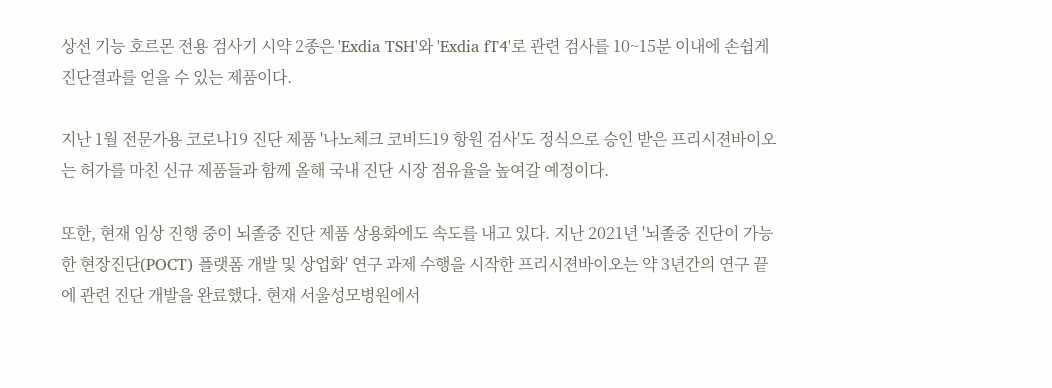상선 기능 호르몬 전용 검사기 시약 2종은 'Exdia TSH'와 'Exdia fT4'로 관련 검사를 10~15분 이내에 손쉽게 진단결과를 얻을 수 있는 제품이다.

지난 1월 전문가용 코로나19 진단 제품 '나노체크 코비드19 항원 검사'도 정식으로 승인 받은 프리시젼바이오는 허가를 마친 신규 제품들과 함께 올해 국내 진단 시장 점유율을 높여갈 예정이다.

또한, 현재 임상 진행 중이 뇌졸중 진단 제품 상용화에도 속도를 내고 있다. 지난 2021년 '뇌졸중 진단이 가능한 현장진단(POCT) 플랫폼 개발 및 상업화' 연구 과제 수행을 시작한 프리시젼바이오는 약 3년간의 연구 끝에 관련 진단 개발을 완료했다. 현재 서울성모병원에서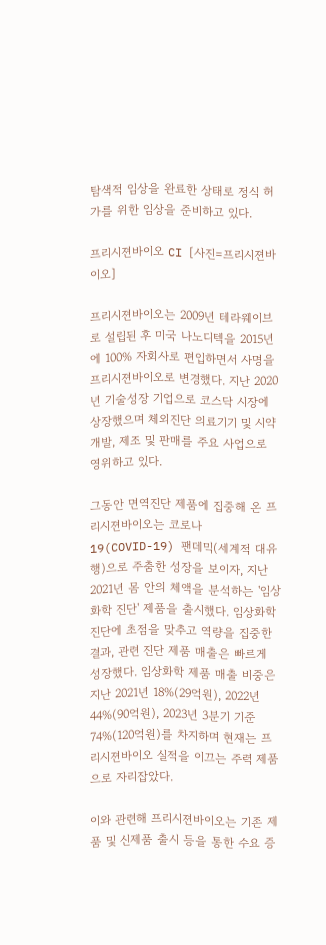탐색적 임상을 완료한 상태로 정식 허가를 위한 임상을 준비하고 있다.

프리시젼바이오 CI [사진=프리시젼바이오]

프리시젼바이오는 2009년 테라웨이브로 설립된 후 미국 나노디텍을 2015년에 100% 자회사로 편입하면서 사명을 프리시젼바이오로 변경했다. 지난 2020년 기술성장 기업으로 코스닥 시장에 상장했으며 체외진단 의료기기 및 시약 개발, 제조 및 판매를 주요 사업으로 영위하고 있다.

그동안 면역진단 제품에 집중해 온 프리시젼바이오는 코로나19(COVID-19) 팬데믹(세계적 대유행)으로 주춤한 성장을 보이자, 지난 2021년 몸 안의 체액을 분석하는 '임상화학 진단' 제품을 출시했다. 임상화학 진단에 초점을 맞추고 역량을 집중한 결과, 관련 진단 제품 매출은 빠르게 성장했다. 임상화학 제품 매출 비중은 지난 2021년 18%(29억원), 2022년 44%(90억원), 2023년 3분기 기준 74%(120억원)를 차지하며 현재는 프리시젼바이오 실적을 이끄는 주력 제품으로 자리잡았다.

이와 관련해 프리시젼바이오는 기존 제품 및 신제품 출시 등을 통한 수요 증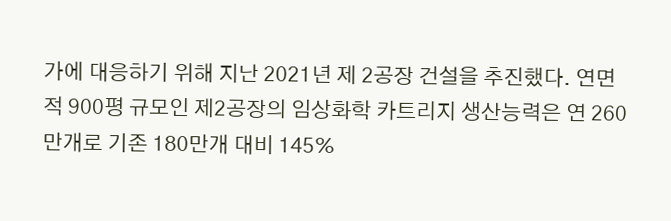가에 대응하기 위해 지난 2021년 제 2공장 건설을 추진했다. 연면적 900평 규모인 제2공장의 임상화학 카트리지 생산능력은 연 260만개로 기존 180만개 대비 145%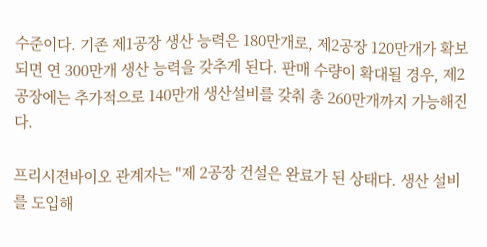수준이다. 기존 제1공장 생산 능력은 180만개로, 제2공장 120만개가 확보되면 연 300만개 생산 능력을 갖추게 된다. 판매 수량이 확대될 경우, 제2공장에는 추가적으로 140만개 생산설비를 갖춰 총 260만개까지 가능해진다.

프리시젼바이오 관계자는 "제 2공장 건설은 완료가 된 상태다. 생산 설비를 도입해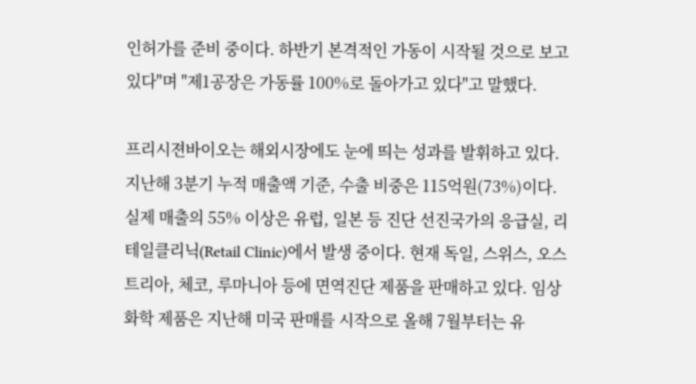인허가를 준비 중이다. 하반기 본격적인 가동이 시작될 것으로 보고 있다"며 "제1공장은 가동률 100%로 돌아가고 있다"고 말했다.

프리시젼바이오는 해외시장에도 눈에 띄는 성과를 발휘하고 있다. 지난해 3분기 누적 매출액 기준, 수출 비중은 115억원(73%)이다. 실제 매출의 55% 이상은 유럽, 일본 등 진단 선진국가의 응급실, 리테일클리닉(Retail Clinic)에서 발생 중이다. 현재 독일, 스위스, 오스트리아, 체코, 루마니아 등에 면역진단 제품을 판매하고 있다. 임상화학 제품은 지난해 미국 판매를 시작으로 올해 7월부터는 유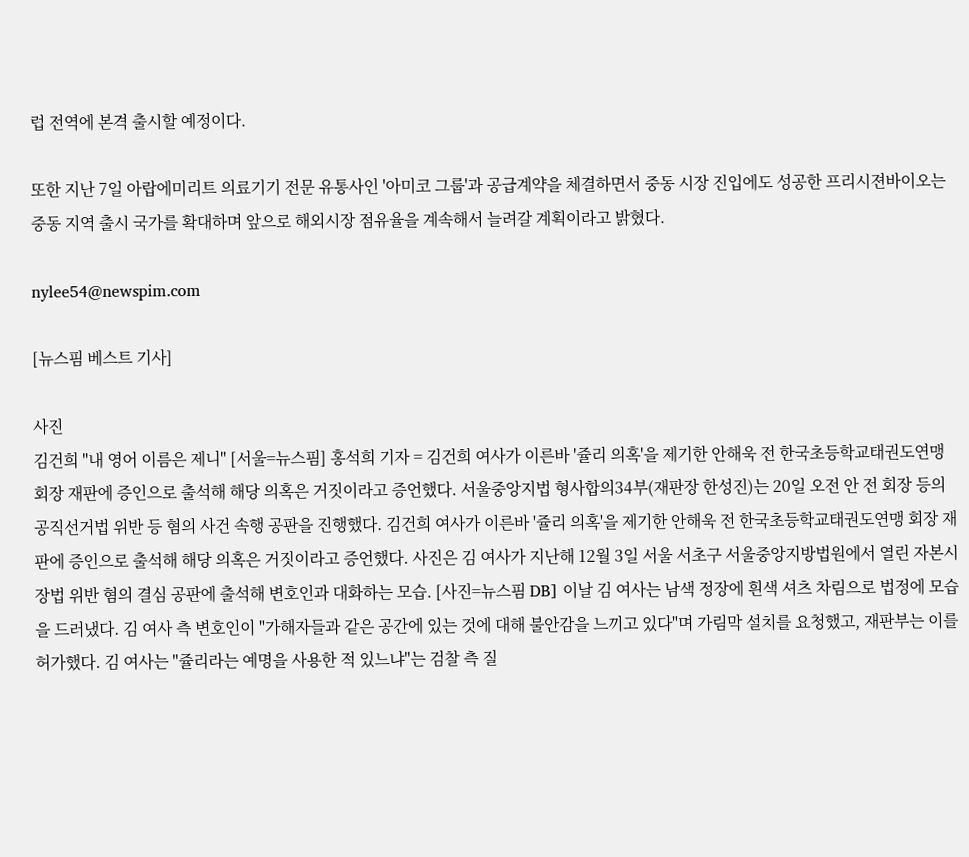럽 전역에 본격 출시할 예정이다.

또한 지난 7일 아랍에미리트 의료기기 전문 유통사인 '아미코 그룹'과 공급계약을 체결하면서 중동 시장 진입에도 성공한 프리시젼바이오는 중동 지역 출시 국가를 확대하며 앞으로 해외시장 점유율을 계속해서 늘려갈 계획이라고 밝혔다.

nylee54@newspim.com

[뉴스핌 베스트 기사]

사진
김건희 "내 영어 이름은 제니" [서울=뉴스핌] 홍석희 기자 = 김건희 여사가 이른바 '쥴리 의혹'을 제기한 안해욱 전 한국초등학교태권도연맹 회장 재판에 증인으로 출석해 해당 의혹은 거짓이라고 증언했다. 서울중앙지법 형사합의34부(재판장 한성진)는 20일 오전 안 전 회장 등의 공직선거법 위반 등 혐의 사건 속행 공판을 진행했다. 김건희 여사가 이른바 '쥴리 의혹'을 제기한 안해욱 전 한국초등학교태권도연맹 회장 재판에 증인으로 출석해 해당 의혹은 거짓이라고 증언했다. 사진은 김 여사가 지난해 12월 3일 서울 서초구 서울중앙지방법원에서 열린 자본시장법 위반 혐의 결심 공판에 출석해 변호인과 대화하는 모습. [사진=뉴스핌 DB] 이날 김 여사는 남색 정장에 흰색 셔츠 차림으로 법정에 모습을 드러냈다. 김 여사 측 변호인이 "가해자들과 같은 공간에 있는 것에 대해 불안감을 느끼고 있다"며 가림막 설치를 요청했고, 재판부는 이를 허가했다. 김 여사는 "쥴리라는 예명을 사용한 적 있느냐"는 검찰 측 질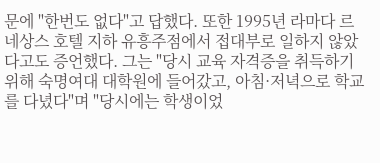문에 "한번도 없다"고 답했다. 또한 1995년 라마다 르네상스 호텔 지하 유흥주점에서 접대부로 일하지 않았다고도 증언했다. 그는 "당시 교육 자격증을 취득하기 위해 숙명여대 대학원에 들어갔고, 아침·저녁으로 학교를 다녔다"며 "당시에는 학생이었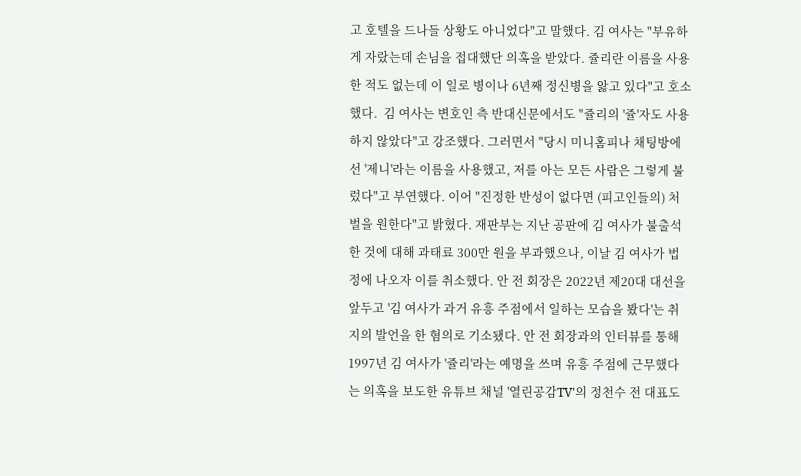고 호텔을 드나들 상황도 아니었다"고 말했다. 김 여사는 "부유하게 자랐는데 손님을 접대했단 의혹을 받았다. 쥴리란 이름을 사용한 적도 없는데 이 일로 병이나 6년째 정신병을 앓고 있다"고 호소했다.  김 여사는 변호인 측 반대신문에서도 "쥴리의 '쥴'자도 사용하지 않았다"고 강조했다. 그러면서 "당시 미니홈피나 채팅방에선 '제니'라는 이름을 사용했고, 저를 아는 모든 사람은 그렇게 불렀다"고 부연했다. 이어 "진정한 반성이 없다면 (피고인들의) 처벌을 원한다"고 밝혔다. 재판부는 지난 공판에 김 여사가 불출석한 것에 대해 과태료 300만 원을 부과했으나, 이날 김 여사가 법정에 나오자 이를 취소했다. 안 전 회장은 2022년 제20대 대선을 앞두고 '김 여사가 과거 유흥 주점에서 일하는 모습을 봤다'는 취지의 발언을 한 혐의로 기소됐다. 안 전 회장과의 인터뷰를 통해 1997년 김 여사가 '쥴리'라는 예명을 쓰며 유흥 주점에 근무했다는 의혹을 보도한 유튜브 채널 '열린공감TV'의 정천수 전 대표도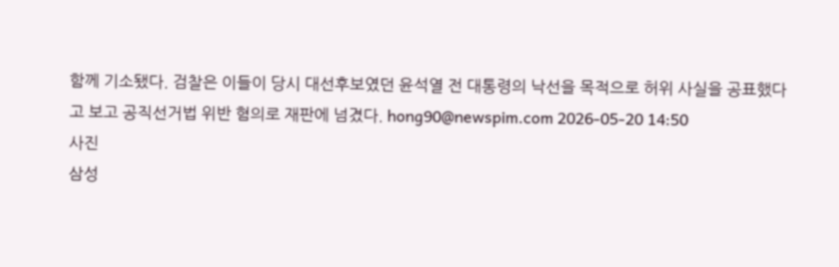함께 기소됐다. 검찰은 이들이 당시 대선후보였던 윤석열 전 대통령의 낙선을 목적으로 허위 사실을 공표했다고 보고 공직선거법 위반 혐의로 재판에 넘겼다. hong90@newspim.com 2026-05-20 14:50
사진
삼성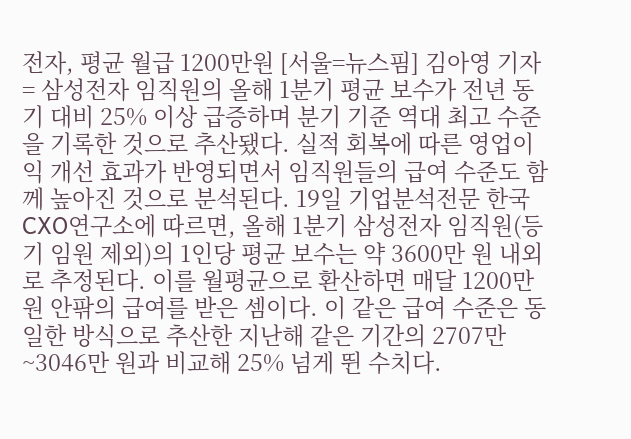전자, 평균 월급 1200만원 [서울=뉴스핌] 김아영 기자 = 삼성전자 임직원의 올해 1분기 평균 보수가 전년 동기 대비 25% 이상 급증하며 분기 기준 역대 최고 수준을 기록한 것으로 추산됐다. 실적 회복에 따른 영업이익 개선 효과가 반영되면서 임직원들의 급여 수준도 함께 높아진 것으로 분석된다. 19일 기업분석전문 한국CXO연구소에 따르면, 올해 1분기 삼성전자 임직원(등기 임원 제외)의 1인당 평균 보수는 약 3600만 원 내외로 추정된다. 이를 월평균으로 환산하면 매달 1200만 원 안팎의 급여를 받은 셈이다. 이 같은 급여 수준은 동일한 방식으로 추산한 지난해 같은 기간의 2707만~3046만 원과 비교해 25% 넘게 뛴 수치다.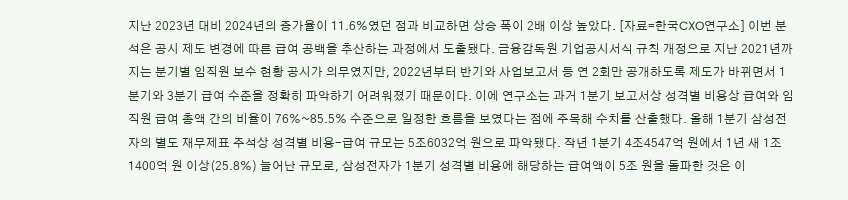지난 2023년 대비 2024년의 증가율이 11.6%였던 점과 비교하면 상승 폭이 2배 이상 높았다. [자료=한국CXO연구소] 이번 분석은 공시 제도 변경에 따른 급여 공백을 추산하는 과정에서 도출됐다. 금융감독원 기업공시서식 규칙 개정으로 지난 2021년까지는 분기별 임직원 보수 현황 공시가 의무였지만, 2022년부터 반기와 사업보고서 등 연 2회만 공개하도록 제도가 바뀌면서 1분기와 3분기 급여 수준을 정확히 파악하기 어려워졌기 때문이다. 이에 연구소는 과거 1분기 보고서상 성격별 비용상 급여와 임직원 급여 총액 간의 비율이 76%~85.5% 수준으로 일정한 흐름을 보였다는 점에 주목해 수치를 산출했다. 올해 1분기 삼성전자의 별도 재무제표 주석상 성격별 비용-급여 규모는 5조6032억 원으로 파악됐다. 작년 1분기 4조4547억 원에서 1년 새 1조1400억 원 이상(25.8%) 늘어난 규모로, 삼성전자가 1분기 성격별 비용에 해당하는 급여액이 5조 원을 돌파한 것은 이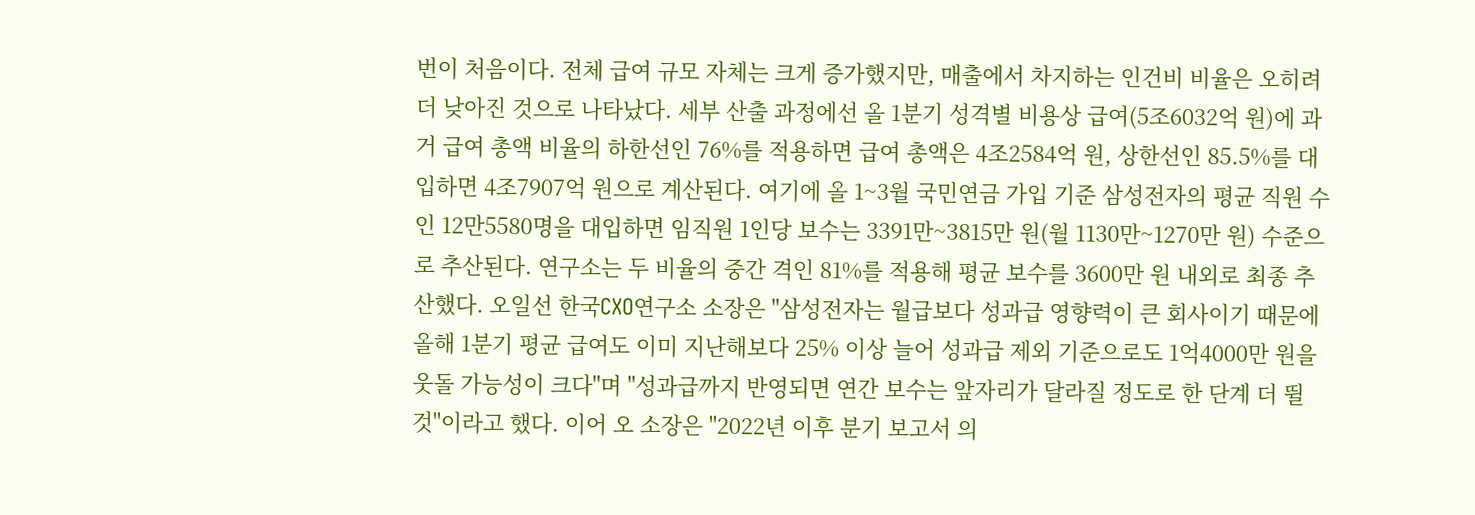번이 처음이다. 전체 급여 규모 자체는 크게 증가했지만, 매출에서 차지하는 인건비 비율은 오히려 더 낮아진 것으로 나타났다. 세부 산출 과정에선 올 1분기 성격별 비용상 급여(5조6032억 원)에 과거 급여 총액 비율의 하한선인 76%를 적용하면 급여 총액은 4조2584억 원, 상한선인 85.5%를 대입하면 4조7907억 원으로 계산된다. 여기에 올 1~3월 국민연금 가입 기준 삼성전자의 평균 직원 수인 12만5580명을 대입하면 임직원 1인당 보수는 3391만~3815만 원(월 1130만~1270만 원) 수준으로 추산된다. 연구소는 두 비율의 중간 격인 81%를 적용해 평균 보수를 3600만 원 내외로 최종 추산했다. 오일선 한국CXO연구소 소장은 "삼성전자는 월급보다 성과급 영향력이 큰 회사이기 때문에 올해 1분기 평균 급여도 이미 지난해보다 25% 이상 늘어 성과급 제외 기준으로도 1억4000만 원을 웃돌 가능성이 크다"며 "성과급까지 반영되면 연간 보수는 앞자리가 달라질 정도로 한 단계 더 뛸 것"이라고 했다. 이어 오 소장은 "2022년 이후 분기 보고서 의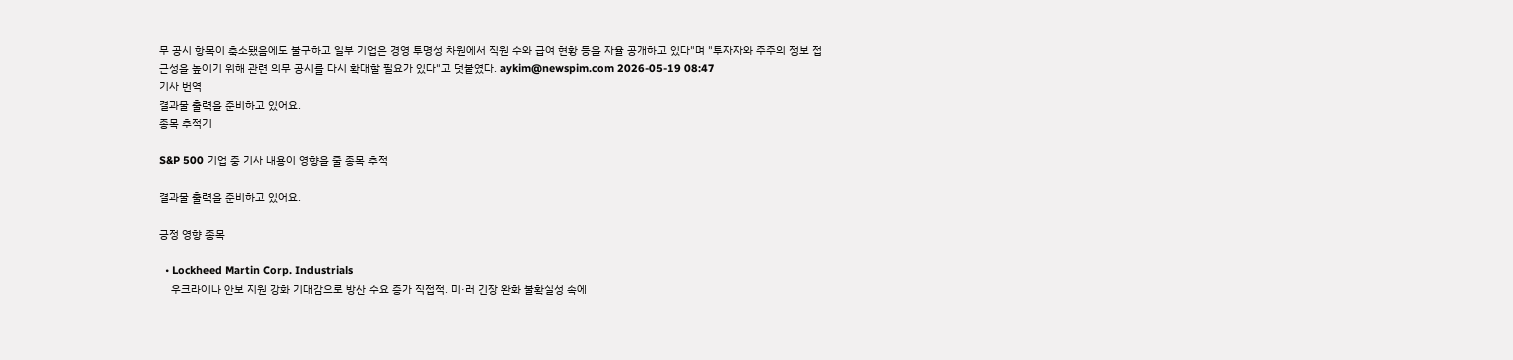무 공시 항목이 축소됐음에도 불구하고 일부 기업은 경영 투명성 차원에서 직원 수와 급여 현황 등을 자율 공개하고 있다"며 "투자자와 주주의 정보 접근성을 높이기 위해 관련 의무 공시를 다시 확대할 필요가 있다"고 덧붙였다. aykim@newspim.com 2026-05-19 08:47
기사 번역
결과물 출력을 준비하고 있어요.
종목 추적기

S&P 500 기업 중 기사 내용이 영향을 줄 종목 추적

결과물 출력을 준비하고 있어요.

긍정 영향 종목

  • Lockheed Martin Corp. Industrials
    우크라이나 안보 지원 강화 기대감으로 방산 수요 증가 직접적. 미·러 긴장 완화 불확실성 속에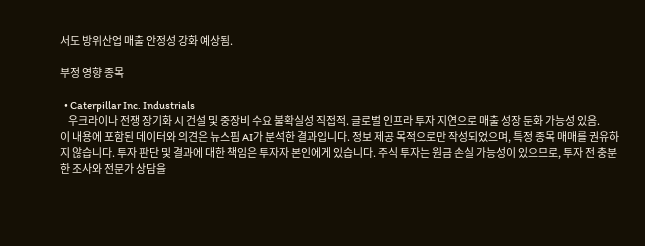서도 방위산업 매출 안정성 강화 예상됨.

부정 영향 종목

  • Caterpillar Inc. Industrials
    우크라이나 전쟁 장기화 시 건설 및 중장비 수요 불확실성 직접적. 글로벌 인프라 투자 지연으로 매출 성장 둔화 가능성 있음.
이 내용에 포함된 데이터와 의견은 뉴스핌 AI가 분석한 결과입니다. 정보 제공 목적으로만 작성되었으며, 특정 종목 매매를 권유하지 않습니다. 투자 판단 및 결과에 대한 책임은 투자자 본인에게 있습니다. 주식 투자는 원금 손실 가능성이 있으므로, 투자 전 충분한 조사와 전문가 상담을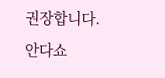권장합니다.
안다쇼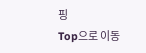핑
Top으로 이동